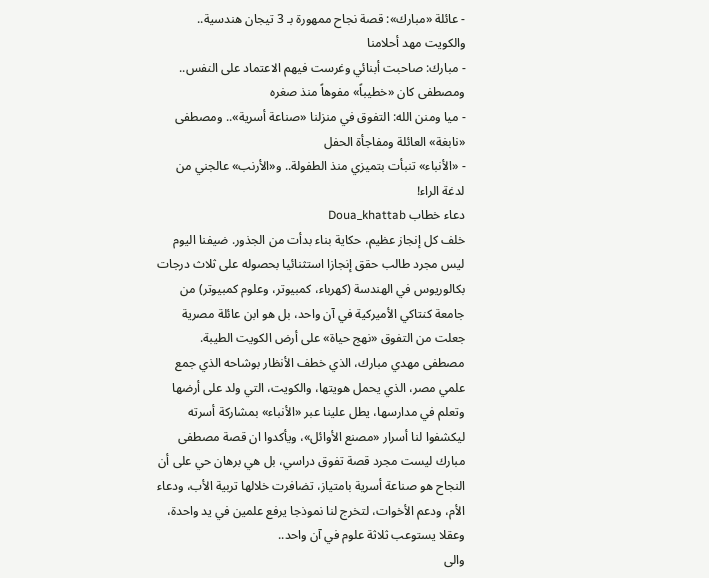- عائلة «مبارك»: قصة نجاح ممهورة بـ 3 تيجان هندسية.. والكويت مهد أحلامنا
- مبارك: صاحبت أبنائي وغرست فيهم الاعتماد على النفس.. ومصطفى كان «خطيباً» مفوهاً منذ صغره
- ميا ومنن الله: التفوق في منزلنا «صناعة أسرية».. ومصطفى «نابغة» العائلة ومفاجأة الحفل
- «الأنباء» تنبأت بتميزي منذ الطفولة.. و«الأرنب» عالجني من لدغة الراء!
دعاء خطاب Doua_khattab
خلف كل إنجاز عظيم، حكاية بناء بدأت من الجذور. ضيفنا اليوم ليس مجرد طالب حقق إنجازا استثنائيا بحصوله على ثلاث درجات بكالوريوس في الهندسة (كهرباء، كمبيوتر، وعلوم كمبيوتر) من جامعة كنتاكي الأميركية في آن واحد، بل هو ابن عائلة مصرية جعلت من التفوق «نهج حياة» على أرض الكويت الطيبة.
مصطفى مهدي مبارك، الذي خطف الأنظار بوشاحه الذي جمع علمي مصر، الذي يحمل هويتها، والكويت، التي ولد على أرضها وتعلم في مدارسها، يطل علينا عبر «الأنباء» بمشاركة أسرته ليكشفوا لنا أسرار «مصنع الأوائل»، ويأكدوا ان قصة مصطفى مبارك ليست مجرد قصة تفوق دراسي، بل هي برهان حي على أن النجاح هو صناعة أسرية بامتياز، تضافرت خلالها تربية الأب، ودعاء الأم، ودعم الأخوات، لتخرج لنا نموذجا يرفع علمين في يد واحدة، وعقلا يستوعب ثلاثة علوم في آن واحد..
والى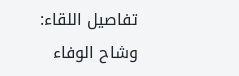تفاصيل اللقاء:
وشاح الوفاء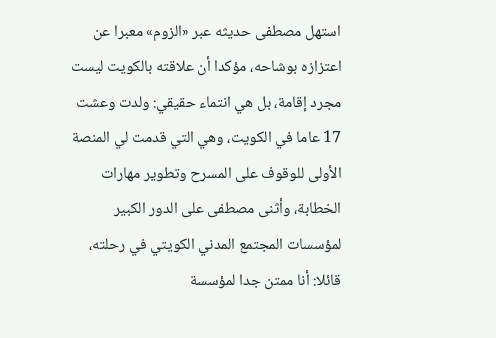استهل مصطفى حديثه عبر «الزوم» معبرا عن اعتزازه بوشاحه، مؤكدا أن علاقته بالكويت ليست مجرد إقامة، بل هي انتماء حقيقي: ولدت وعشت 17 عاما في الكويت، وهي التي قدمت لي المنصة الأولى للوقوف على المسرح وتطوير مهارات الخطابة، وأثنى مصطفى على الدور الكبير لمؤسسات المجتمع المدني الكويتي في رحلته، قائلا: أنا ممتن جدا لمؤسسة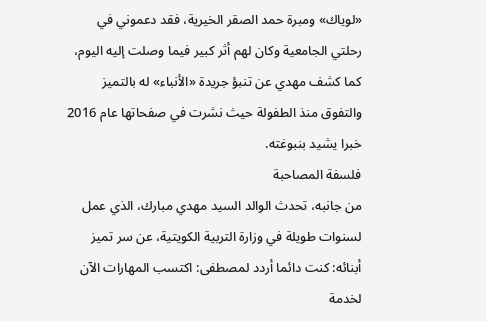«لوياك» ومبرة حمد الصقر الخيرية، فقد دعموني في رحلتي الجامعية وكان لهم أثر كبير فيما وصلت إليه اليوم، كما كشف مهدي عن تنبؤ جريدة «الأنباء» له بالتميز والتفوق منذ الطفولة حيث نشرت في صفحاتها عام 2016 خبرا يشيد بنبوغته.
فلسفة المصاحبة
من جانبه، تحدث الوالد السيد مهدي مبارك، الذي عمل لسنوات طويلة في وزارة التربية الكويتية، عن سر تميز أبنائه: كنت دائما أردد لمصطفى: اكتسب المهارات الآن لخدمة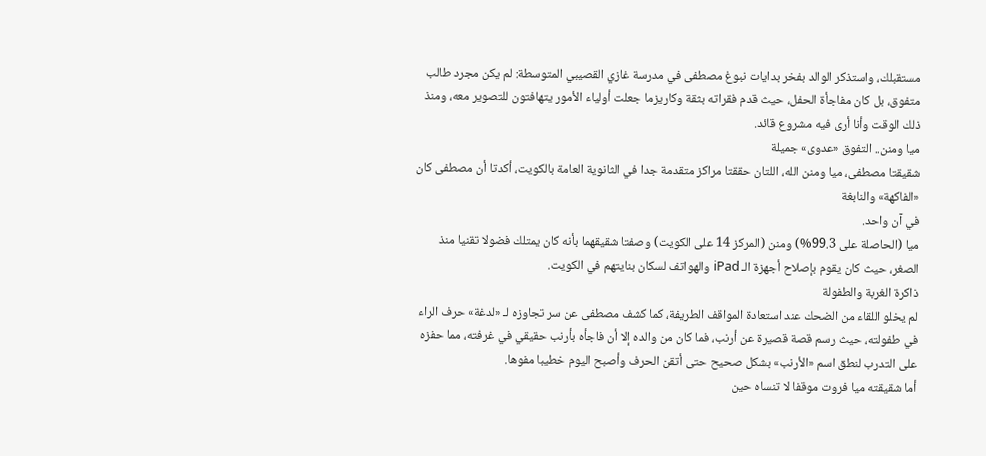مستقبلك، واستذكر الوالد بفخر بدايات نبوغ مصطفى في مدرسة غازي القصيبي المتوسطة: لم يكن مجرد طالب متفوق، بل كان مفاجأة الحفل، حيث قدم فقراته بثقة وكاريزما جعلت أولياء الأمور يتهافتون للتصوير معه، ومنذ ذلك الوقت وأنا أرى فيه مشروع قائد.
ميا ومنن.. التفوق «عدوى» جميلة
شقيقتا مصطفى، ميا ومنن الله، اللتان حققتا مراكز متقدمة جدا في الثانوية العامة بالكويت، أكدتا أن مصطفى كان «الفاكهة» والنابغة
في آن واحد.
ميا (الحاصلة على 99.3%) ومنن (المركز 14 على الكويت) وصفتا شقيقهما بأنه كان يمتلك فضولا تقنيا منذ الصغر، حيث كان يقوم بإصلاح أجهزة الـ iPad والهواتف لسكان بنايتهم في الكويت.
ذاكرة الغربة والطفولة
لم يخلو اللقاء من الضحك عند استعادة المواقف الطريفة، كما كشف مصطفى عن سر تجاوزه لـ «لدغة» حرف الراء في طفولته، حيث رسم قصة قصيرة عن أرنب، فما كان من والده إلا أن فاجأه بأرنب حقيقي في غرفته، مما حفزه على التدرب لنطق اسم «الأرنب» بشكل صحيح حتى أتقن الحرف وأصبح اليوم خطيبا مفوها.
أما شقيقته ميا فروت موقفا لا تنساه حين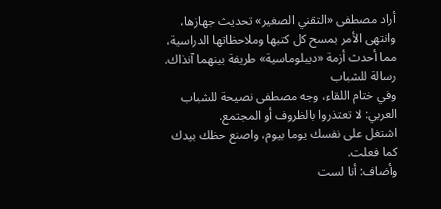أراد مصطفى «التقني الصغير» تحديث جهازها، وانتهى الأمر بمسح كل كتبها وملاحظاتها الدراسية، مما أحدث أزمة «ديبلوماسية» طريفة بينهما آنذاك.
رسالة للشباب
وفي ختام اللقاء، وجه مصطفى نصيحة للشباب العربي: لا تعتذروا بالظروف أو المجتمع.
اشتغل على نفسك يوما بيوم، واصنع حظك بيدك كما فعلت.
وأضاف: أنا لست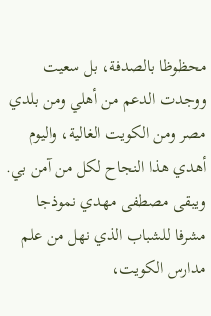محظوظا بالصدفة، بل سعيت ووجدت الدعم من أهلي ومن بلدي مصر ومن الكويت الغالية، واليوم أهدي هذا النجاح لكل من آمن بي.
ويبقى مصطفى مهدي نموذجا مشرفا للشباب الذي نهل من علم مدارس الكويت،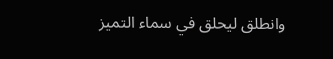وانطلق ليحلق في سماء التميز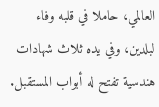العالمي، حاملا في قلبه وفاء لبلدين، وفي يده ثلاث شهادات هندسية تفتح له أبواب المستقبل.